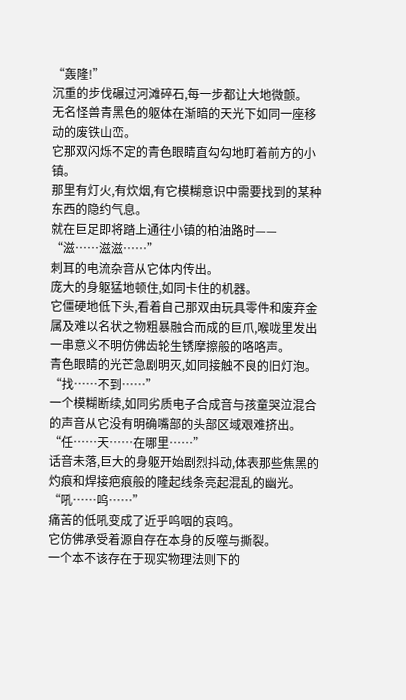“轰隆!”
沉重的步伐碾过河滩碎石,每一步都让大地微颤。
无名怪兽青黑色的躯体在渐暗的天光下如同一座移动的废铁山峦。
它那双闪烁不定的青色眼睛直勾勾地盯着前方的小镇。
那里有灯火,有炊烟,有它模糊意识中需要找到的某种东西的隐约气息。
就在巨足即将踏上通往小镇的柏油路时——
“滋……滋滋……”
刺耳的电流杂音从它体内传出。
庞大的身躯猛地顿住,如同卡住的机器。
它僵硬地低下头,看着自己那双由玩具零件和废弃金属及难以名状之物粗暴融合而成的巨爪,喉咙里发出一串意义不明仿佛齿轮生锈摩擦般的咯咯声。
青色眼睛的光芒急剧明灭,如同接触不良的旧灯泡。
“找……不到……”
一个模糊断续,如同劣质电子合成音与孩童哭泣混合的声音从它没有明确嘴部的头部区域艰难挤出。
“任……天……在哪里……”
话音未落,巨大的身躯开始剧烈抖动,体表那些焦黑的灼痕和焊接疤痕般的隆起线条亮起混乱的幽光。
“吼……呜……”
痛苦的低吼变成了近乎呜咽的哀鸣。
它仿佛承受着源自存在本身的反噬与撕裂。
一个本不该存在于现实物理法则下的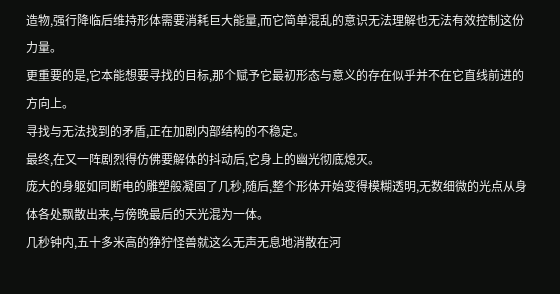造物,强行降临后维持形体需要消耗巨大能量,而它简单混乱的意识无法理解也无法有效控制这份力量。
更重要的是,它本能想要寻找的目标,那个赋予它最初形态与意义的存在似乎并不在它直线前进的方向上。
寻找与无法找到的矛盾,正在加剧内部结构的不稳定。
最终,在又一阵剧烈得仿佛要解体的抖动后,它身上的幽光彻底熄灭。
庞大的身躯如同断电的雕塑般凝固了几秒,随后,整个形体开始变得模糊透明,无数细微的光点从身体各处飘散出来,与傍晚最后的天光混为一体。
几秒钟内,五十多米高的狰狞怪兽就这么无声无息地消散在河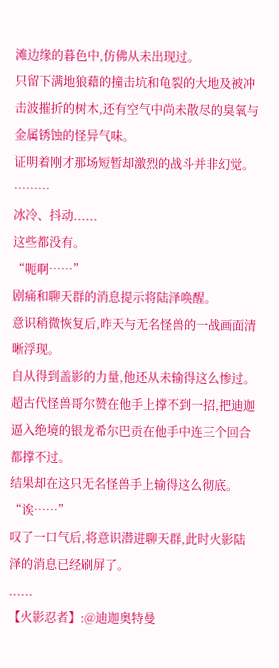滩边缘的暮色中,仿佛从未出现过。
只留下满地狼藉的撞击坑和龟裂的大地及被冲击波摧折的树木,还有空气中尚未散尽的臭氧与金属锈蚀的怪异气味。
证明着刚才那场短暂却激烈的战斗并非幻觉。
………
冰冷、抖动......
这些都没有。
“呃啊……”
剧痛和聊天群的消息提示将陆泽唤醒。
意识稍微恢复后,昨天与无名怪兽的一战画面清晰浮现。
自从得到盖影的力量,他还从未输得这么惨过。
超古代怪兽哥尔赞在他手上撑不到一招,把迪迦逼入绝境的银龙希尔巴贡在他手中连三个回合都撑不过。
结果却在这只无名怪兽手上输得这么彻底。
“诶……”
叹了一口气后,将意识潜进聊天群,此时火影陆泽的消息已经刷屏了。
......
【火影忍者】:@迪迦奥特曼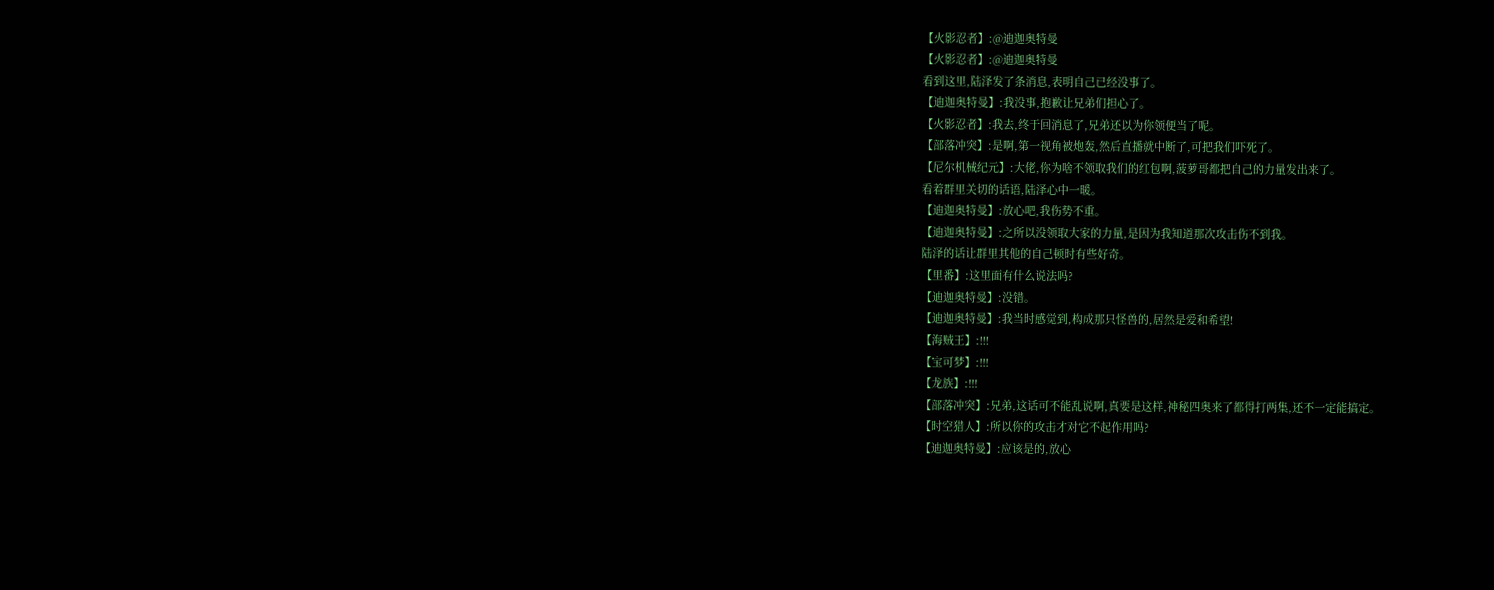【火影忍者】:@迪迦奥特曼
【火影忍者】:@迪迦奥特曼
看到这里,陆泽发了条消息,表明自己已经没事了。
【迪迦奥特曼】:我没事,抱歉让兄弟们担心了。
【火影忍者】:我去,终于回消息了,兄弟还以为你领便当了呢。
【部落冲突】:是啊,第一视角被炮轰,然后直播就中断了,可把我们吓死了。
【尼尔机械纪元】:大佬,你为啥不领取我们的红包啊,菠萝哥都把自己的力量发出来了。
看着群里关切的话语,陆泽心中一暖。
【迪迦奥特曼】:放心吧,我伤势不重。
【迪迦奥特曼】:之所以没领取大家的力量,是因为我知道那次攻击伤不到我。
陆泽的话让群里其他的自己顿时有些好奇。
【里番】:这里面有什么说法吗?
【迪迦奥特曼】:没错。
【迪迦奥特曼】:我当时感觉到,构成那只怪兽的,居然是爱和希望!
【海贼王】:!!!
【宝可梦】:!!!
【龙族】:!!!
【部落冲突】:兄弟,这话可不能乱说啊,真要是这样,神秘四奥来了都得打两集,还不一定能搞定。
【时空猎人】:所以你的攻击才对它不起作用吗?
【迪迦奥特曼】:应该是的,放心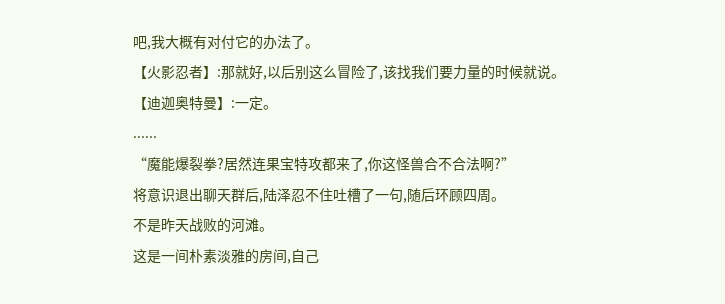吧,我大概有对付它的办法了。
【火影忍者】:那就好,以后别这么冒险了,该找我们要力量的时候就说。
【迪迦奥特曼】:一定。
......
“魔能爆裂拳?居然连果宝特攻都来了,你这怪兽合不合法啊?”
将意识退出聊天群后,陆泽忍不住吐槽了一句,随后环顾四周。
不是昨天战败的河滩。
这是一间朴素淡雅的房间,自己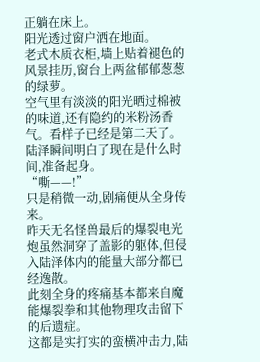正躺在床上。
阳光透过窗户洒在地面。
老式木质衣柜,墙上贴着褪色的风景挂历,窗台上两盆郁郁葱葱的绿萝。
空气里有淡淡的阳光晒过棉被的味道,还有隐约的米粉汤香气。看样子已经是第二天了。
陆泽瞬间明白了现在是什么时间,准备起身。
“嘶——!”
只是稍微一动,剧痛便从全身传来。
昨天无名怪兽最后的爆裂电光炮虽然洞穿了盖影的躯体,但侵入陆泽体内的能量大部分都已经逸散。
此刻全身的疼痛基本都来自魔能爆裂拳和其他物理攻击留下的后遗症。
这都是实打实的蛮横冲击力,陆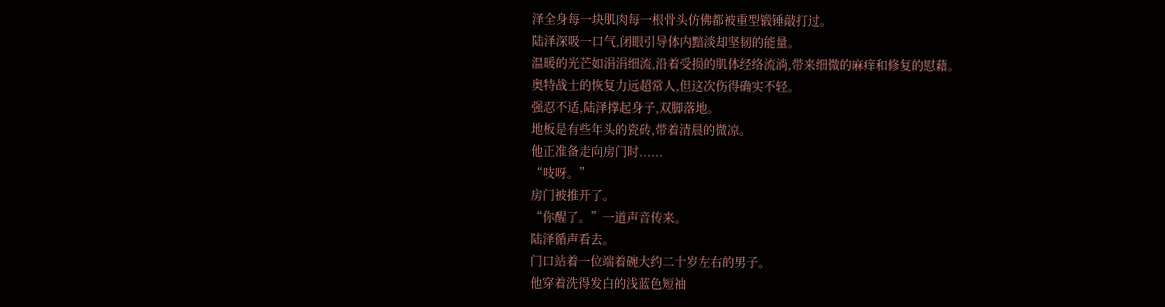泽全身每一块肌肉每一根骨头仿佛都被重型锻锤敲打过。
陆泽深吸一口气,闭眼引导体内黯淡却坚韧的能量。
温暖的光芒如涓涓细流,沿着受损的肌体经络流淌,带来细微的麻痒和修复的慰藉。
奥特战士的恢复力远超常人,但这次伤得确实不轻。
强忍不适,陆泽撑起身子,双脚落地。
地板是有些年头的瓷砖,带着清晨的微凉。
他正准备走向房门时......
“吱呀。”
房门被推开了。
“你醒了。”一道声音传来。
陆泽循声看去。
门口站着一位端着碗大约二十岁左右的男子。
他穿着洗得发白的浅蓝色短袖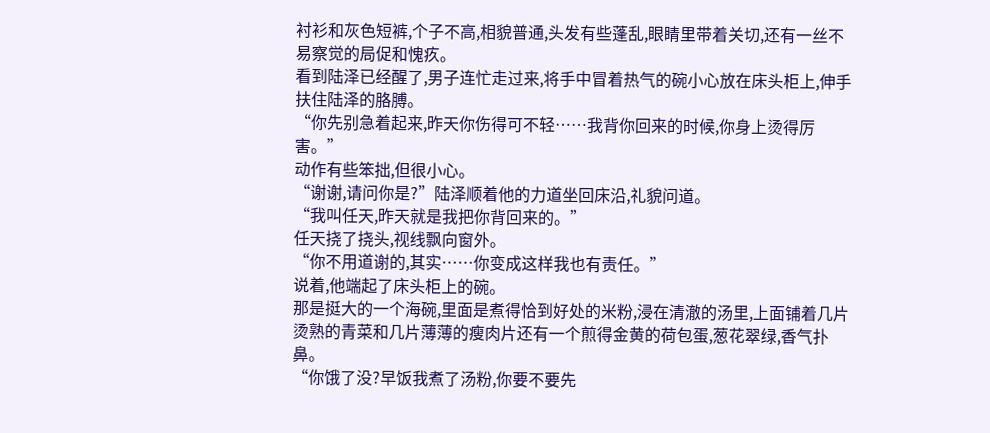衬衫和灰色短裤,个子不高,相貌普通,头发有些蓬乱,眼睛里带着关切,还有一丝不易察觉的局促和愧疚。
看到陆泽已经醒了,男子连忙走过来,将手中冒着热气的碗小心放在床头柜上,伸手扶住陆泽的胳膊。
“你先别急着起来,昨天你伤得可不轻……我背你回来的时候,你身上烫得厉害。”
动作有些笨拙,但很小心。
“谢谢,请问你是?”陆泽顺着他的力道坐回床沿,礼貌问道。
“我叫任天,昨天就是我把你背回来的。”
任天挠了挠头,视线飘向窗外。
“你不用道谢的,其实……你变成这样我也有责任。”
说着,他端起了床头柜上的碗。
那是挺大的一个海碗,里面是煮得恰到好处的米粉,浸在清澈的汤里,上面铺着几片烫熟的青菜和几片薄薄的瘦肉片还有一个煎得金黄的荷包蛋,葱花翠绿,香气扑鼻。
“你饿了没?早饭我煮了汤粉,你要不要先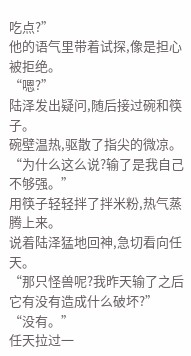吃点?”
他的语气里带着试探,像是担心被拒绝。
“嗯?”
陆泽发出疑问,随后接过碗和筷子。
碗壁温热,驱散了指尖的微凉。
“为什么这么说?输了是我自己不够强。”
用筷子轻轻拌了拌米粉,热气蒸腾上来。
说着陆泽猛地回神,急切看向任天。
“那只怪兽呢?我昨天输了之后它有没有造成什么破坏?”
“没有。”
任天拉过一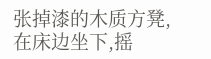张掉漆的木质方凳,在床边坐下,摇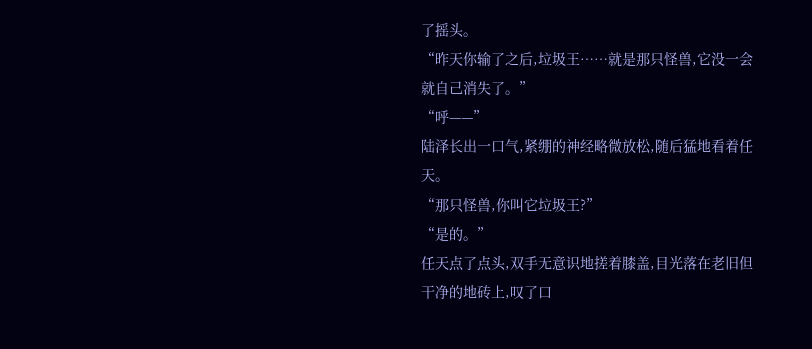了摇头。
“昨天你输了之后,垃圾王……就是那只怪兽,它没一会就自己消失了。”
“呼——”
陆泽长出一口气,紧绷的神经略微放松,随后猛地看着任天。
“那只怪兽,你叫它垃圾王?”
“是的。”
任天点了点头,双手无意识地搓着膝盖,目光落在老旧但干净的地砖上,叹了口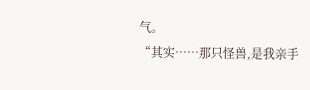气。
“其实……那只怪兽,是我亲手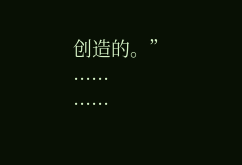创造的。”
......
......